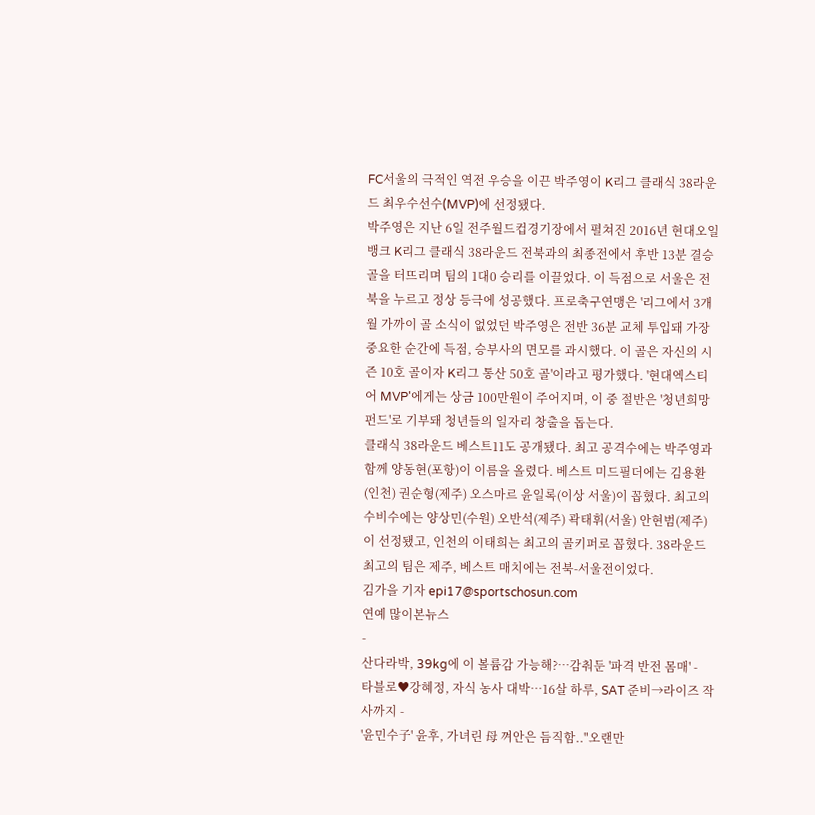FC서울의 극적인 역전 우승을 이끈 박주영이 K리그 클래식 38라운드 최우수선수(MVP)에 선정됐다.
박주영은 지난 6일 전주월드컵경기장에서 펼쳐진 2016년 현대오일뱅크 K리그 클래식 38라운드 전북과의 최종전에서 후반 13분 결승골을 터뜨리며 팀의 1대0 승리를 이끌었다. 이 득점으로 서울은 전북을 누르고 정상 등극에 성공했다. 프로축구연맹은 '리그에서 3개월 가까이 골 소식이 없었던 박주영은 전반 36분 교체 투입돼 가장 중요한 순간에 득점, 승부사의 면모를 과시했다. 이 골은 자신의 시즌 10호 골이자 K리그 통산 50호 골'이라고 평가했다. '현대엑스티어 MVP'에게는 상금 100만원이 주어지며, 이 중 절반은 '청년희망펀드'로 기부돼 청년들의 일자리 창출을 돕는다.
클래식 38라운드 베스트11도 공개됐다. 최고 공격수에는 박주영과 함께 양동현(포항)이 이름을 올렸다. 베스트 미드필더에는 김용환(인천) 권순형(제주) 오스마르 윤일록(이상 서울)이 꼽혔다. 최고의 수비수에는 양상민(수원) 오반석(제주) 곽태휘(서울) 안현범(제주)이 선정됐고, 인천의 이태희는 최고의 골키퍼로 꼽혔다. 38라운드 최고의 팀은 제주, 베스트 매치에는 전북-서울전이었다.
김가을 기자 epi17@sportschosun.com
연예 많이본뉴스
-
산다라박, 39kg에 이 볼륨감 가능해?…감춰둔 '파격 반전 몸매' -
타블로♥강혜정, 자식 농사 대박…16살 하루, SAT 준비→라이즈 작사까지 -
'윤민수子' 윤후, 가녀린 母 껴안은 듬직함.."오랜만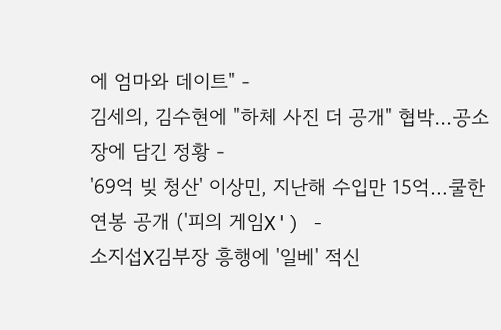에 엄마와 데이트" -
김세의, 김수현에 "하체 사진 더 공개" 협박…공소장에 담긴 정황 -
'69억 빚 청산' 이상민, 지난해 수입만 15억…쿨한 연봉 공개 ('피의 게임X') -
소지섭X김부장 흥행에 '일베' 적신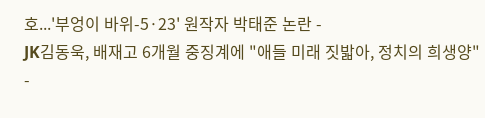호...'부엉이 바위-5·23' 원작자 박태준 논란 -
JK김동욱, 배재고 6개월 중징계에 "애들 미래 짓밟아, 정치의 희생양" -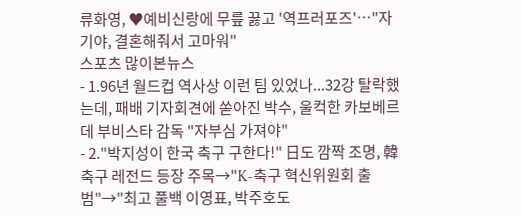류화영, ♥예비신랑에 무릎 꿇고 '역프러포즈'…"자기야, 결혼해줘서 고마워"
스포츠 많이본뉴스
- 1.96년 월드컵 역사상 이런 팀 있었나...32강 탈락했는데, 패배 기자회견에 쏟아진 박수, 울컥한 카보베르데 부비스타 감독 "자부심 가져야"
- 2."박지성이 한국 축구 구한다!" 日도 깜짝 조명, 韓 축구 레전드 등장 주목→"K-축구 혁신위원회 출범"→"최고 풀백 이영표, 박주호도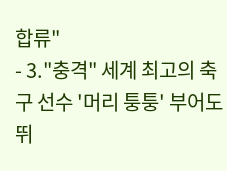합류"
- 3."충격" 세계 최고의 축구 선수 '머리 퉁퉁' 부어도 뛰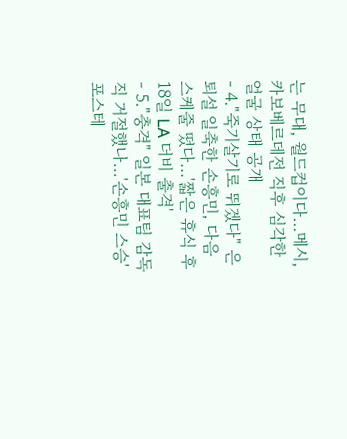는 무대, 월드컵이다...메시, 카보베르데전 직후 심각한 얼굴 상태 공개
- 4."죽기살기로 뛰겠다" 은퇴설 일축한 손흥민, 다음 스케줄 떴다…'짧은 휴식 후 18일 LA 더비 출격'
- 5."충격" 일본 대표팀 감독직 거절했나...'손흥민 스승' 포스테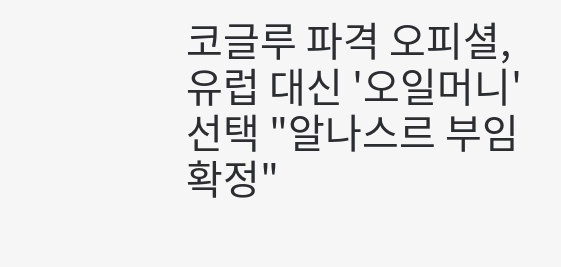코글루 파격 오피셜, 유럽 대신 '오일머니' 선택 "알나스르 부임 확정"